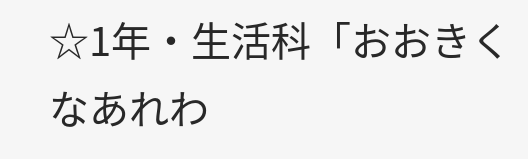☆1年・生活科「おおきくなあれわ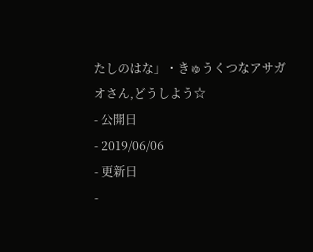たしのはな」・きゅうくつなアサガオさん,どうしよう☆
- 公開日
- 2019/06/06
- 更新日
-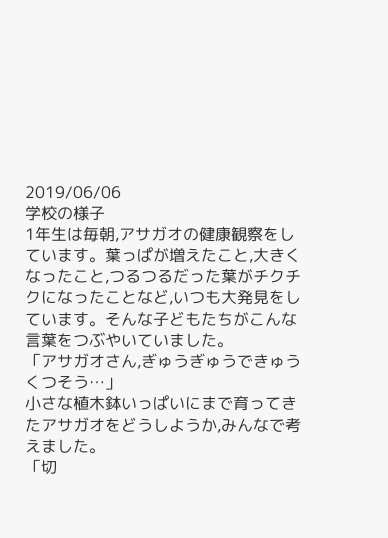2019/06/06
学校の様子
1年生は毎朝,アサガオの健康観察をしています。葉っぱが増えたこと,大きくなったこと,つるつるだった葉がチクチクになったことなど,いつも大発見をしています。そんな子どもたちがこんな言葉をつぶやいていました。
「アサガオさん,ぎゅうぎゅうできゅうくつそう…」
小さな植木鉢いっぱいにまで育ってきたアサガオをどうしようか,みんなで考えました。
「切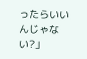ったらいいんじゃない?」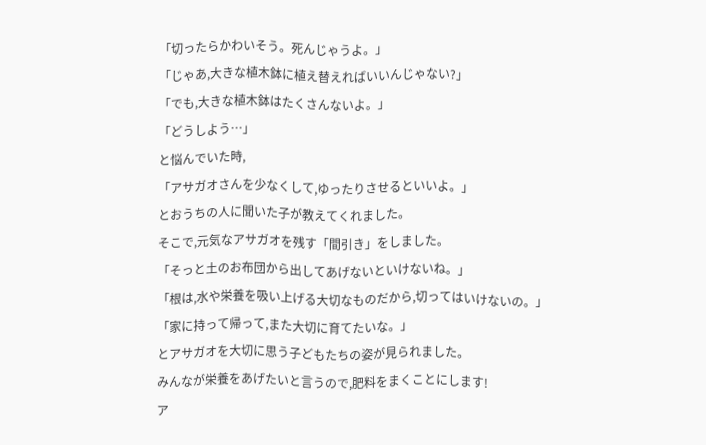「切ったらかわいそう。死んじゃうよ。」
「じゃあ,大きな植木鉢に植え替えればいいんじゃない?」
「でも,大きな植木鉢はたくさんないよ。」
「どうしよう…」
と悩んでいた時,
「アサガオさんを少なくして,ゆったりさせるといいよ。」
とおうちの人に聞いた子が教えてくれました。
そこで,元気なアサガオを残す「間引き」をしました。
「そっと土のお布団から出してあげないといけないね。」
「根は,水や栄養を吸い上げる大切なものだから,切ってはいけないの。」
「家に持って帰って,また大切に育てたいな。」
とアサガオを大切に思う子どもたちの姿が見られました。
みんなが栄養をあげたいと言うので,肥料をまくことにします!
ア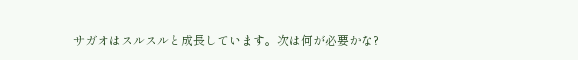サガオはスルスルと成長しています。次は何が必要かな?